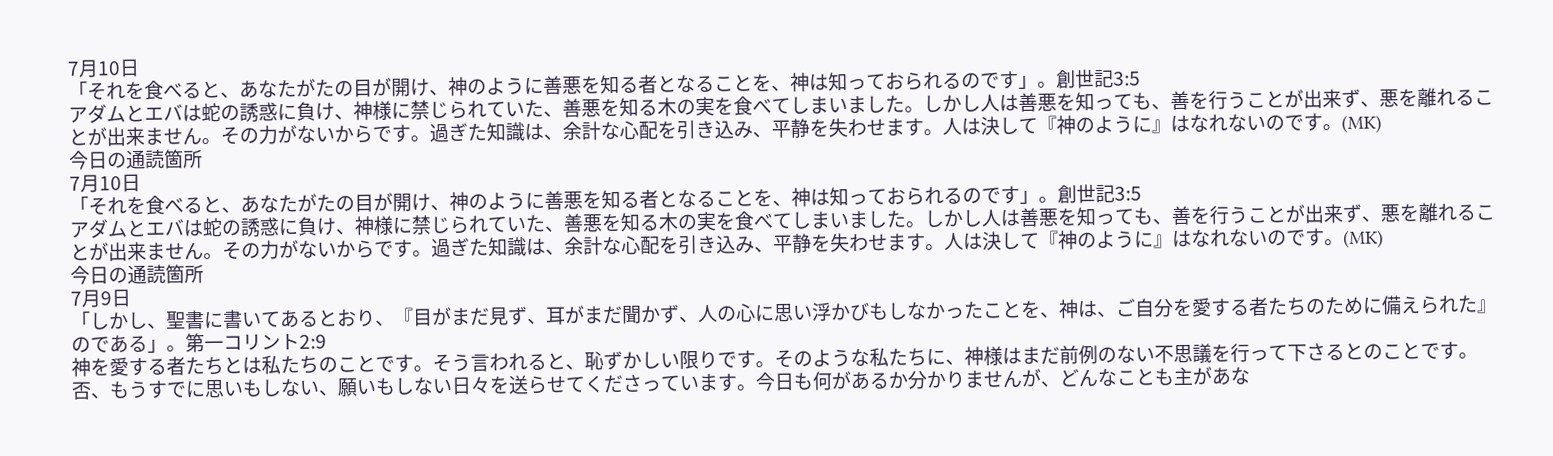7月10日
「それを食べると、あなたがたの目が開け、神のように善悪を知る者となることを、神は知っておられるのです」。創世記3:5
アダムとエバは蛇の誘惑に負け、神様に禁じられていた、善悪を知る木の実を食べてしまいました。しかし人は善悪を知っても、善を行うことが出来ず、悪を離れることが出来ません。その力がないからです。過ぎた知識は、余計な心配を引き込み、平静を失わせます。人は決して『神のように』はなれないのです。(MK)
今日の通読箇所
7月10日
「それを食べると、あなたがたの目が開け、神のように善悪を知る者となることを、神は知っておられるのです」。創世記3:5
アダムとエバは蛇の誘惑に負け、神様に禁じられていた、善悪を知る木の実を食べてしまいました。しかし人は善悪を知っても、善を行うことが出来ず、悪を離れることが出来ません。その力がないからです。過ぎた知識は、余計な心配を引き込み、平静を失わせます。人は決して『神のように』はなれないのです。(MK)
今日の通読箇所
7月9日
「しかし、聖書に書いてあるとおり、『目がまだ見ず、耳がまだ聞かず、人の心に思い浮かびもしなかったことを、神は、ご自分を愛する者たちのために備えられた』のである」。第一コリント2:9
神を愛する者たちとは私たちのことです。そう言われると、恥ずかしい限りです。そのような私たちに、神様はまだ前例のない不思議を行って下さるとのことです。否、もうすでに思いもしない、願いもしない日々を送らせてくださっています。今日も何があるか分かりませんが、どんなことも主があな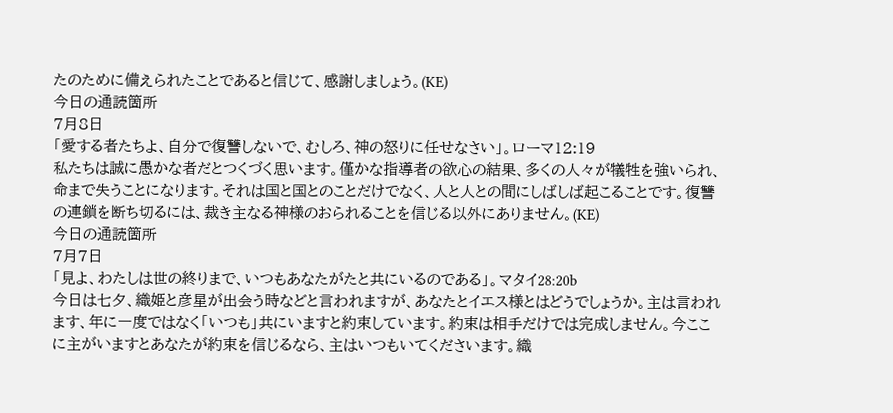たのために備えられたことであると信じて、感謝しましょう。(KE)
今日の通読箇所
7月8日
「愛する者たちよ、自分で復讐しないで、むしろ、神の怒りに任せなさい」。ローマ12:19
私たちは誠に愚かな者だとつくづく思います。僅かな指導者の欲心の結果、多くの人々が犠牲を強いられ、命まで失うことになります。それは国と国とのことだけでなく、人と人との間にしばしば起こることです。復讐の連鎖を断ち切るには、裁き主なる神様のおられることを信じる以外にありません。(KE)
今日の通読箇所
7月7日
「見よ、わたしは世の終りまで、いつもあなたがたと共にいるのである」。マタイ28:20b
今日は七夕、織姫と彦星が出会う時などと言われますが、あなたとイエス様とはどうでしょうか。主は言われます、年に一度ではなく「いつも」共にいますと約束しています。約束は相手だけでは完成しません。今ここに主がいますとあなたが約束を信じるなら、主はいつもいてくださいます。織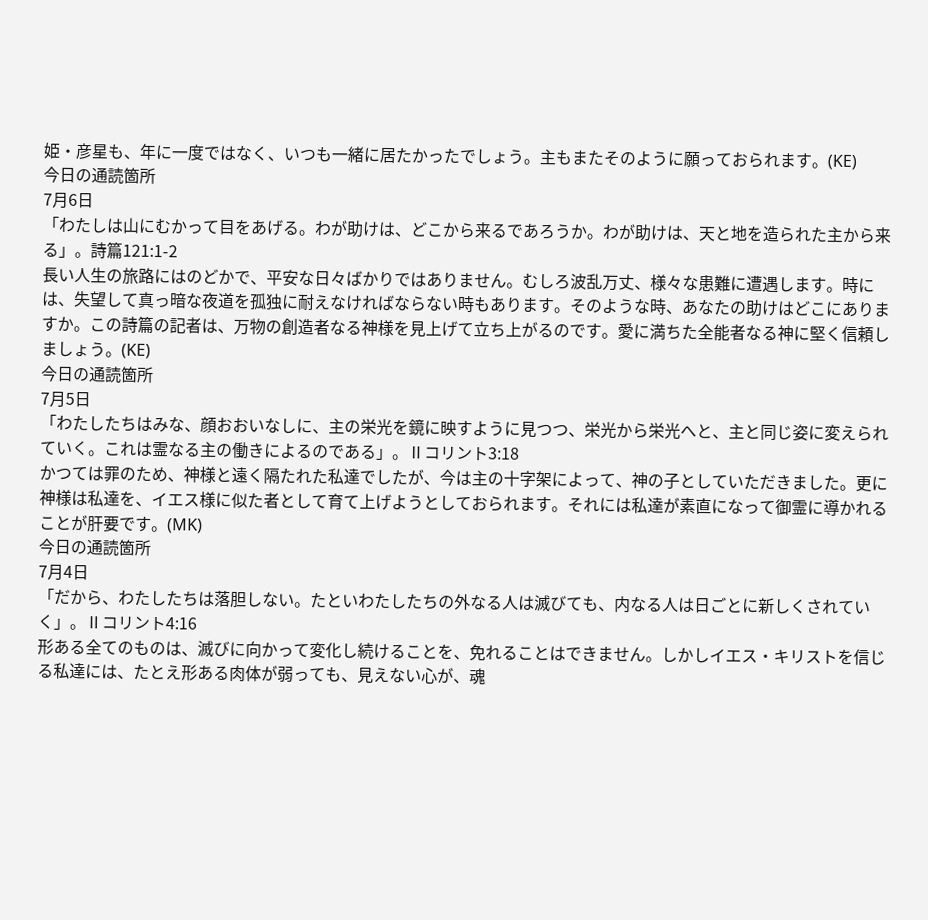姫・彦星も、年に一度ではなく、いつも一緒に居たかったでしょう。主もまたそのように願っておられます。(KE)
今日の通読箇所
7月6日
「わたしは山にむかって目をあげる。わが助けは、どこから来るであろうか。わが助けは、天と地を造られた主から来る」。詩篇121:1-2
長い人生の旅路にはのどかで、平安な日々ばかりではありません。むしろ波乱万丈、様々な患難に遭遇します。時には、失望して真っ暗な夜道を孤独に耐えなければならない時もあります。そのような時、あなたの助けはどこにありますか。この詩篇の記者は、万物の創造者なる神様を見上げて立ち上がるのです。愛に満ちた全能者なる神に堅く信頼しましょう。(KE)
今日の通読箇所
7月5日
「わたしたちはみな、顔おおいなしに、主の栄光を鏡に映すように見つつ、栄光から栄光へと、主と同じ姿に変えられていく。これは霊なる主の働きによるのである」。Ⅱコリント3:18
かつては罪のため、神様と遠く隔たれた私達でしたが、今は主の十字架によって、神の子としていただきました。更に神様は私達を、イエス様に似た者として育て上げようとしておられます。それには私達が素直になって御霊に導かれることが肝要です。(MK)
今日の通読箇所
7月4日
「だから、わたしたちは落胆しない。たといわたしたちの外なる人は滅びても、内なる人は日ごとに新しくされていく」。Ⅱコリント4:16
形ある全てのものは、滅びに向かって変化し続けることを、免れることはできません。しかしイエス・キリストを信じる私達には、たとえ形ある肉体が弱っても、見えない心が、魂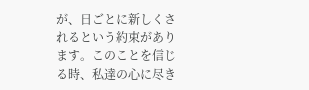が、日ごとに新しくされるという約束があります。このことを信じる時、私達の心に尽き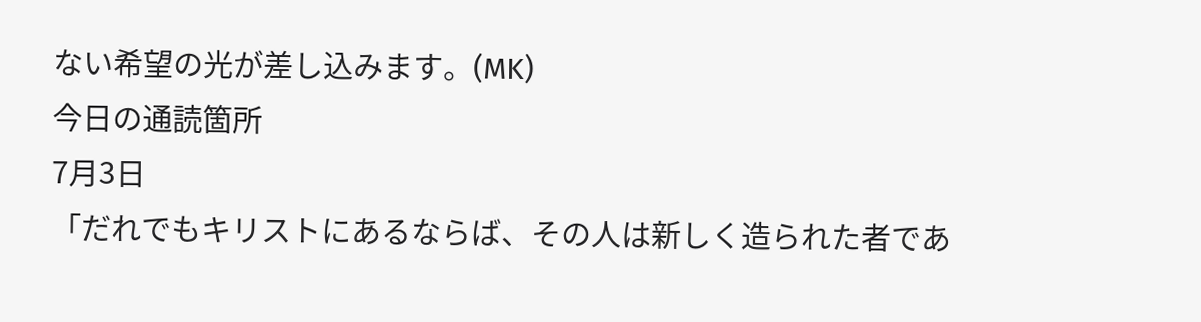ない希望の光が差し込みます。(MK)
今日の通読箇所
7月3日
「だれでもキリストにあるならば、その人は新しく造られた者であ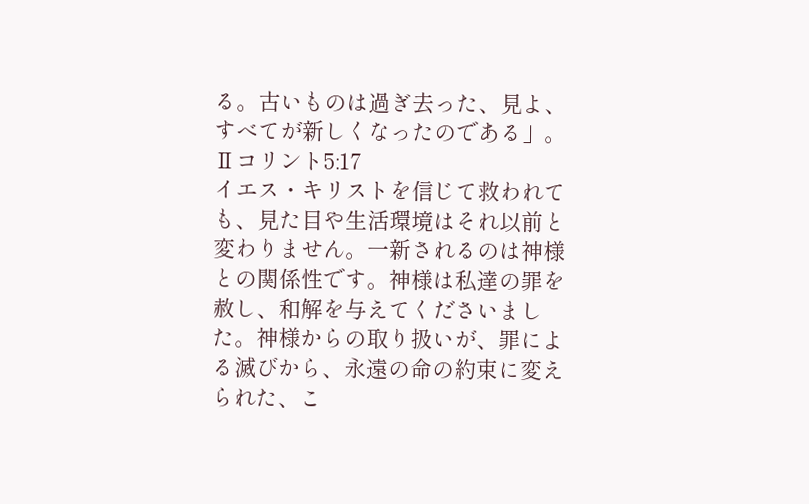る。古いものは過ぎ去った、見よ、すべてが新しくなったのである」。Ⅱコリント5:17
イエス・キリストを信じて救われても、見た目や生活環境はそれ以前と変わりません。一新されるのは神様との関係性です。神様は私達の罪を赦し、和解を与えてくださいました。神様からの取り扱いが、罪による滅びから、永遠の命の約束に変えられた、こ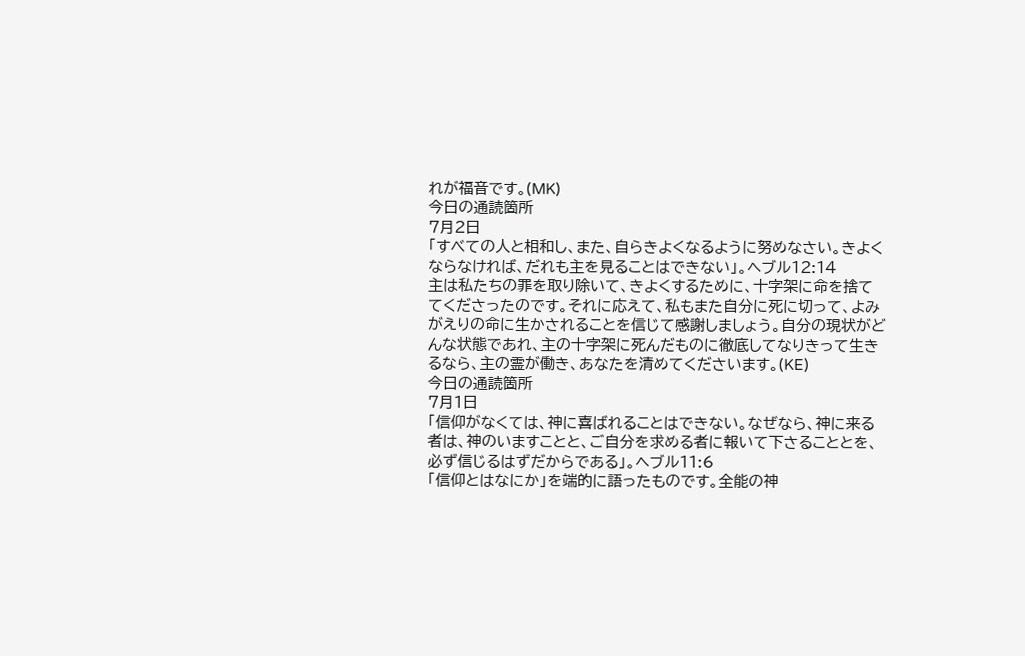れが福音です。(MK)
今日の通読箇所
7月2日
「すべての人と相和し、また、自らきよくなるように努めなさい。きよくならなければ、だれも主を見ることはできない」。ヘブル12:14
主は私たちの罪を取り除いて、きよくするために、十字架に命を捨ててくださったのです。それに応えて、私もまた自分に死に切って、よみがえりの命に生かされることを信じて感謝しましょう。自分の現状がどんな状態であれ、主の十字架に死んだものに徹底してなりきって生きるなら、主の霊が働き、あなたを清めてくださいます。(KE)
今日の通読箇所
7月1日
「信仰がなくては、神に喜ばれることはできない。なぜなら、神に来る者は、神のいますことと、ご自分を求める者に報いて下さることとを、必ず信じるはずだからである」。ヘブル11:6
「信仰とはなにか」を端的に語ったものです。全能の神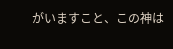がいますこと、この神は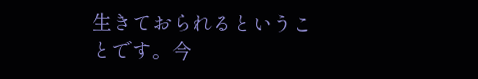生きておられるということです。今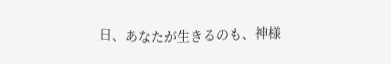日、あなたが生きるのも、神様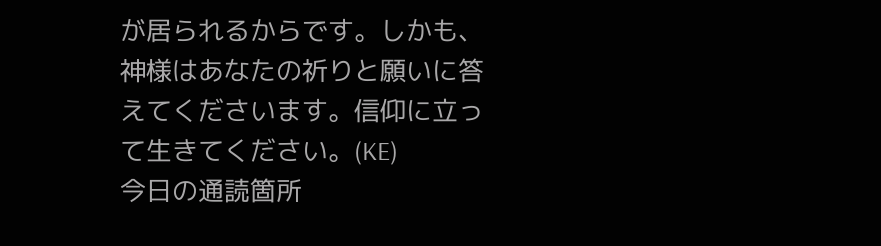が居られるからです。しかも、神様はあなたの祈りと願いに答えてくださいます。信仰に立って生きてください。(KE)
今日の通読箇所